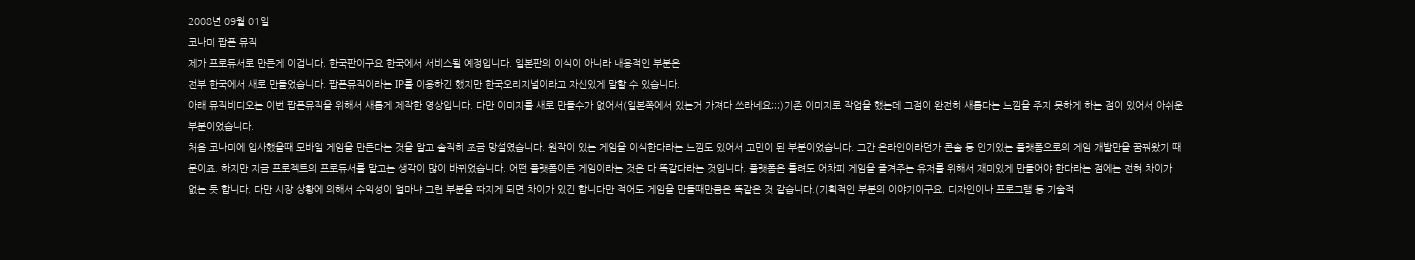2008년 09월 01일
코나미 팝픈 뮤직
제가 프로듀서로 만든게 이겁니다. 한국판이구요 한국에서 서비스될 예정입니다. 일본판의 이식이 아니라 내용적인 부분은
전부 한국에서 새로 만들었습니다. 팝픈뮤직이라는 IP를 이용하긴 했지만 한국오리지널이라고 자신있게 말할 수 있습니다.
아래 뮤직비디오는 이번 팝픈뮤직을 위해서 새롭게 제작한 영상입니다. 다만 이미지를 새로 만들수가 없어서(일본쪽에서 있는거 가져다 쓰라네요;;;)기존 이미지로 작업을 했는데 그점이 완전히 새롭다는 느낌을 주지 못하게 하는 점이 있어서 아쉬운 부분이었습니다.
처음 코나미에 입사했을때 모바일 게임을 만든다는 것을 알고 솔직히 조금 망설였습니다. 원작이 있는 게임을 이식한다라는 느낌도 있어서 고민이 된 부분이었습니다. 그간 온라인이라던가 콘솔 등 인기있는 플랫폼으로의 게임 개발만을 꿈꿔왔기 때문이죠. 하지만 지금 프로젝트의 프로듀서를 맡고는 생각이 많이 바뀌었습니다. 어떤 플랫폼이든 게임이라는 것은 다 똑같다라는 것입니다. 플랫폼은 틀려도 어차피 게임을 즐겨주는 유저를 위해서 재미있게 만들어야 한다라는 점에는 전혀 차이가 없는 듯 합니다. 다만 시장 상황에 의해서 수익성이 얼마냐 그런 부분을 따지게 되면 차이가 있긴 합니다만 적어도 게임을 만들때만큼은 똑같은 것 같습니다.(기획적인 부분의 이야기이구요. 디자인이나 프로그램 등 기술적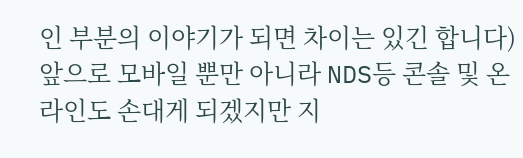인 부분의 이야기가 되면 차이는 있긴 합니다) 앞으로 모바일 뿐만 아니라 NDS등 콘솔 및 온라인도 손대게 되겠지만 지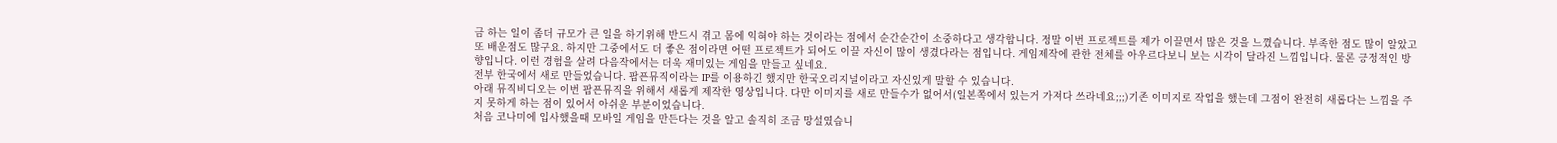금 하는 일이 좀더 규모가 큰 일을 하기위해 반드시 겪고 몸에 익혀야 하는 것이라는 점에서 순간순간이 소중하다고 생각합니다. 정말 이번 프로젝트를 제가 이끌면서 많은 것을 느꼈습니다. 부족한 점도 많이 알았고 또 배운점도 많구요. 하지만 그중에서도 더 좋은 점이라면 어떤 프로젝트가 되어도 이끌 자신이 많이 생겼다라는 점입니다. 게임제작에 관한 전체를 아우르다보니 보는 시각이 달라진 느낌입니다. 물론 긍정적인 방향입니다. 이런 경험을 살려 다음작에서는 더욱 재미있는 게임을 만들고 싶네요.
전부 한국에서 새로 만들었습니다. 팝픈뮤직이라는 IP를 이용하긴 했지만 한국오리지널이라고 자신있게 말할 수 있습니다.
아래 뮤직비디오는 이번 팝픈뮤직을 위해서 새롭게 제작한 영상입니다. 다만 이미지를 새로 만들수가 없어서(일본쪽에서 있는거 가져다 쓰라네요;;;)기존 이미지로 작업을 했는데 그점이 완전히 새롭다는 느낌을 주지 못하게 하는 점이 있어서 아쉬운 부분이었습니다.
처음 코나미에 입사했을때 모바일 게임을 만든다는 것을 알고 솔직히 조금 망설였습니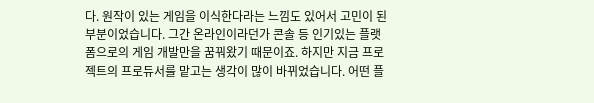다. 원작이 있는 게임을 이식한다라는 느낌도 있어서 고민이 된 부분이었습니다. 그간 온라인이라던가 콘솔 등 인기있는 플랫폼으로의 게임 개발만을 꿈꿔왔기 때문이죠. 하지만 지금 프로젝트의 프로듀서를 맡고는 생각이 많이 바뀌었습니다. 어떤 플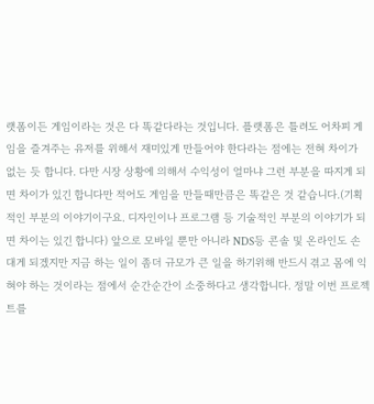랫폼이든 게임이라는 것은 다 똑같다라는 것입니다. 플랫폼은 틀려도 어차피 게임을 즐겨주는 유저를 위해서 재미있게 만들어야 한다라는 점에는 전혀 차이가 없는 듯 합니다. 다만 시장 상황에 의해서 수익성이 얼마냐 그런 부분을 따지게 되면 차이가 있긴 합니다만 적어도 게임을 만들때만큼은 똑같은 것 같습니다.(기획적인 부분의 이야기이구요. 디자인이나 프로그램 등 기술적인 부분의 이야기가 되면 차이는 있긴 합니다) 앞으로 모바일 뿐만 아니라 NDS등 콘솔 및 온라인도 손대게 되겠지만 지금 하는 일이 좀더 규모가 큰 일을 하기위해 반드시 겪고 몸에 익혀야 하는 것이라는 점에서 순간순간이 소중하다고 생각합니다. 정말 이번 프로젝트를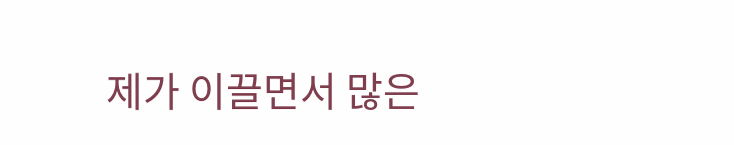제가 이끌면서 많은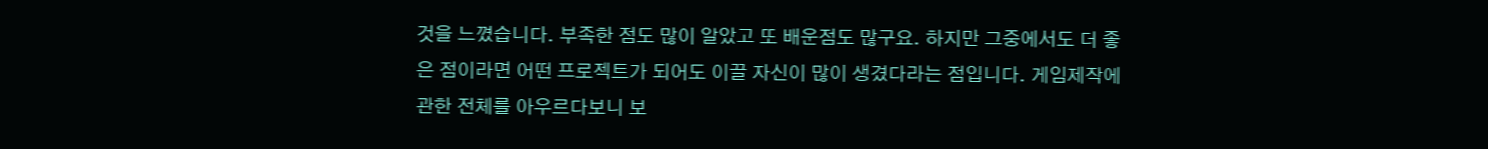것을 느꼈습니다. 부족한 점도 많이 알았고 또 배운점도 많구요. 하지만 그중에서도 더 좋은 점이라면 어떤 프로젝트가 되어도 이끌 자신이 많이 생겼다라는 점입니다. 게임제작에 관한 전체를 아우르다보니 보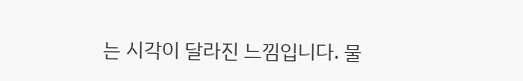는 시각이 달라진 느낌입니다. 물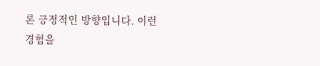론 긍정적인 방향입니다. 이런 경험을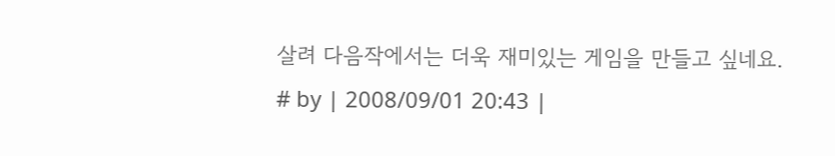살려 다음작에서는 더욱 재미있는 게임을 만들고 싶네요.
# by | 2008/09/01 20:43 |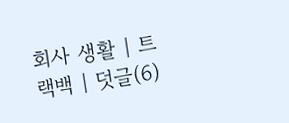회사 생활 | 트랙백 | 덧글(6)